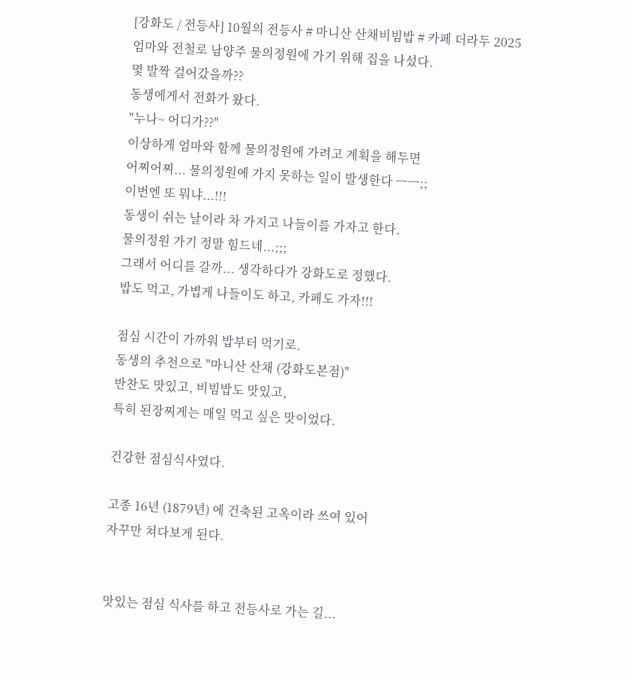[강화도 / 전등사] 10월의 전등사 # 마니산 산채비빔밥 # 카페 더라두 2025
엄마와 전철로 남양주 물의정원에 가기 위해 집을 나섰다.
몇 발짝 걸어갔을까??
동생에게서 전화가 왔다.
"누나~ 어디가??"
이상하게 엄마와 함께 물의정원에 가려고 계획을 해두면
어찌어찌... 물의정원에 가지 못하는 일이 발생한다 ㅡㅡ;;
이번엔 또 뭐냐...!!!
동생이 쉬는 날이라 차 가지고 나들이를 가자고 한다.
물의정원 가기 정말 힘드네...;;;
그래서 어디를 갈까... 생각하다가 강화도로 정했다.
밥도 먹고, 가볍게 나들이도 하고, 카페도 가자!!!

점심 시간이 가까워 밥부터 먹기로.
동생의 추천으로 "마니산 산채 (강화도본점)"
반찬도 맛있고, 비빔밥도 맛있고,
특히 된장찌게는 매일 먹고 싶은 맛이었다.

건강한 점심식사였다.

고종 16년 (1879년) 에 건축된 고옥이라 쓰여 있어
자꾸만 쳐다보게 된다.


맛있는 점심 식사를 하고 전등사로 가는 길...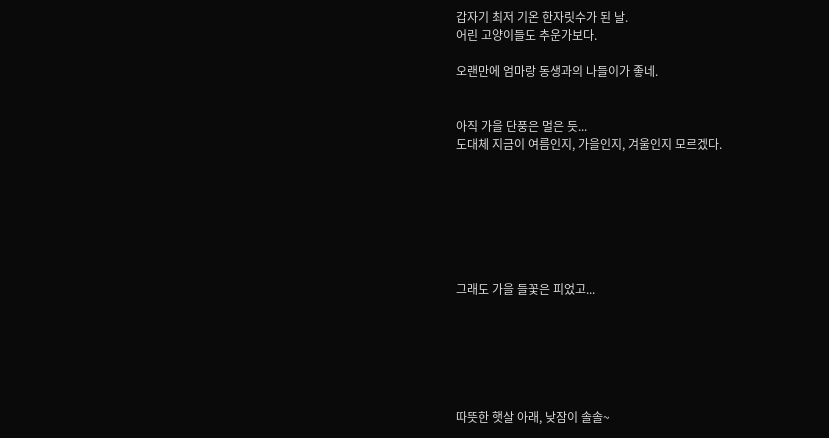갑자기 최저 기온 한자릿수가 된 날.
어린 고양이들도 추운가보다.

오랜만에 엄마랑 동생과의 나들이가 좋네.


아직 가을 단풍은 멀은 듯...
도대체 지금이 여름인지, 가을인지, 겨울인지 모르겠다.







그래도 가을 들꽃은 피었고...






따뜻한 햇살 아래, 낮잠이 솔솔~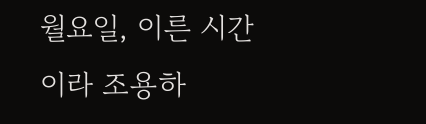월요일, 이른 시간이라 조용하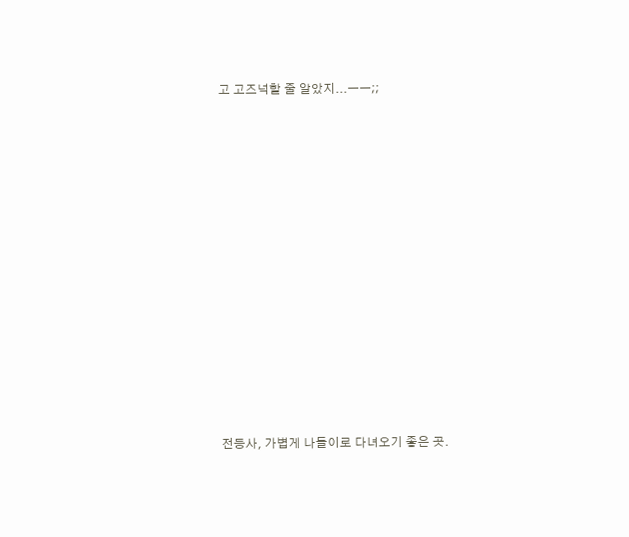고 고즈넉할 줄 알았지...ㅡㅡ;;














전등사, 가볍게 나들이로 다녀오기 좋은 곳.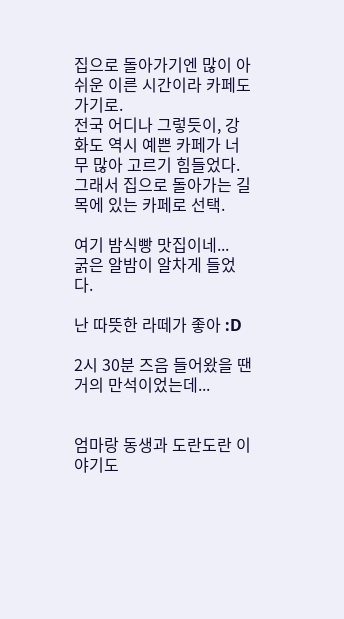집으로 돌아가기엔 많이 아쉬운 이른 시간이라 카페도 가기로.
전국 어디나 그렇듯이, 강화도 역시 예쁜 카페가 너무 많아 고르기 힘들었다.
그래서 집으로 돌아가는 길목에 있는 카페로 선택.

여기 밤식빵 맛집이네...
굵은 알밤이 알차게 들었다.

난 따뜻한 라떼가 좋아 :D

2시 30분 즈음 들어왔을 땐 거의 만석이었는데...


엄마랑 동생과 도란도란 이야기도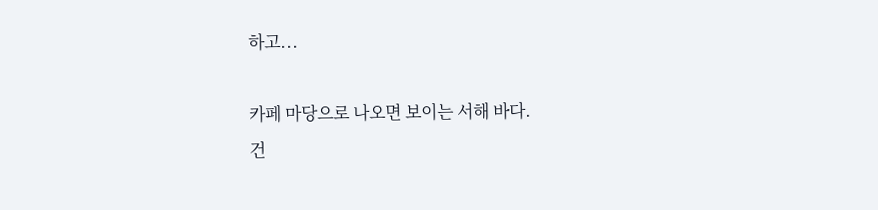하고...

카페 마당으로 나오면 보이는 서해 바다.
건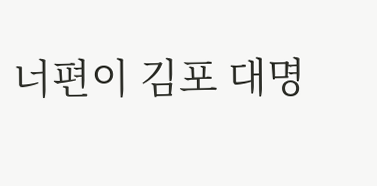너편이 김포 대명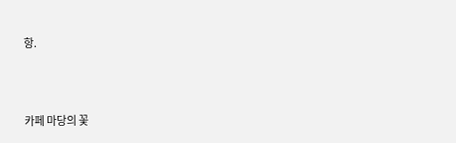항.



카페 마당의 꽃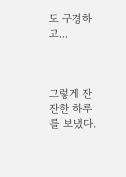도 구경하고...



그렇게 잔잔한 하루를 보냈다.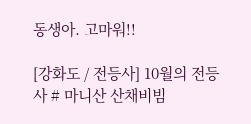동생아. 고마워!!

[강화도 / 전등사] 10월의 전등사 # 마니산 산채비빔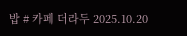밥 # 카페 더라두 2025.10.20